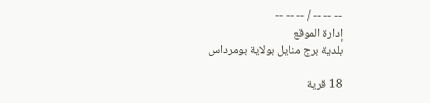-- -- -- / -- -- --
إدارة الموقع
بلدية برج منايل بولاية بومرداس

18 قرية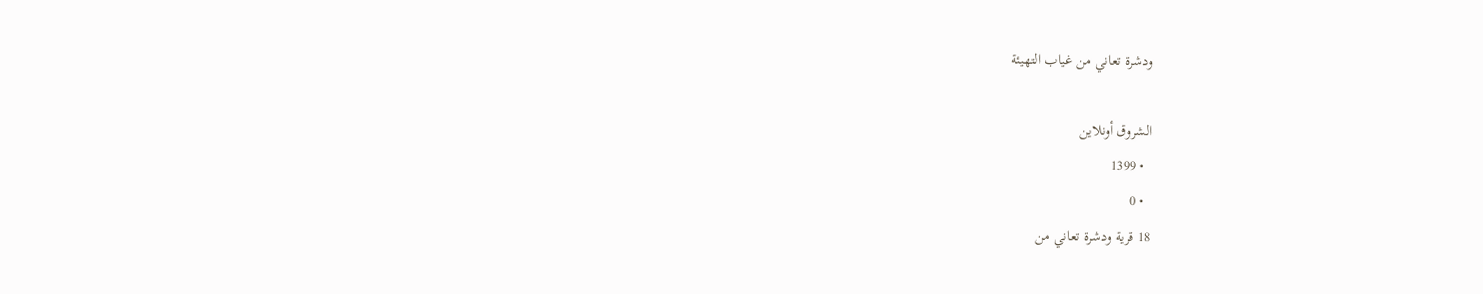ودشرة تعاني من غياب التهيئة

الشروق أونلاين
  • 1399
  • 0
18 قرية ودشرة تعاني من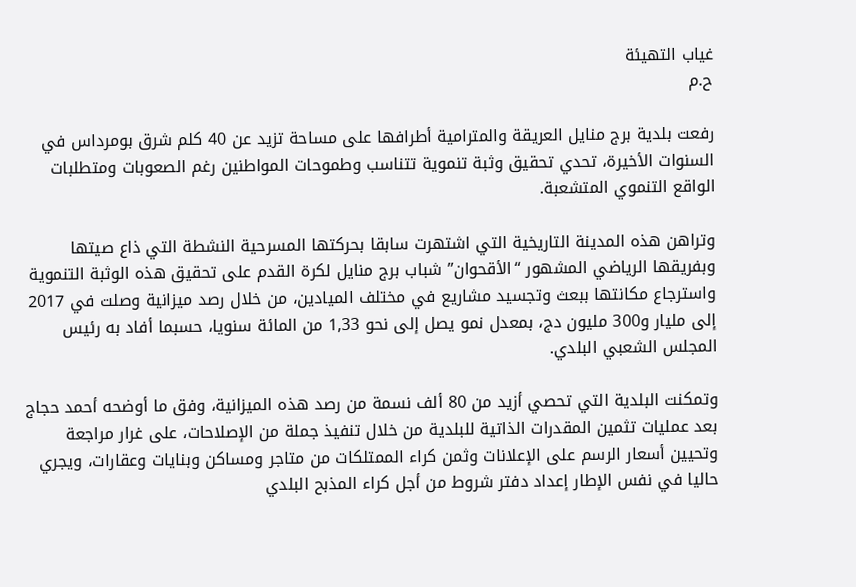غياب التهيئة
ح.م

رفعت بلدية برج منايل العريقة والمترامية أطرافها على مساحة تزيد عن 40 كلم شرق بومرداس في السنوات الأخيرة، تحدي تحقيق وثبة تنموية تتناسب وطموحات المواطنين رغم الصعوبات ومتطلبات الواقع التنموي المتشعبة.

وتراهن هذه المدينة التاريخية التي اشتهرت سابقا بحركتها المسرحية النشطة التي ذاع صيتها وبفريقها الرياضي المشهور “الأقحوان” شباب برج منايل لكرة القدم على تحقيق هذه الوثبة التنموية واسترجاع مكانتها ببعث وتجسيد مشاريع في مختلف الميادين، من خلال رصد ميزانية وصلت في 2017 إلى مليار و300 مليون دج، بمعدل نمو يصل إلى نحو 1,33 من المائة سنويا، حسبما أفاد به رئيس المجلس الشعبي البلدي.

وتمكنت البلدية التي تحصي أزيد من 80 ألف نسمة من رصد هذه الميزانية، وفق ما أوضحه أحمد حجاج بعد عمليات تثمين المقدرات الذاتية للبلدية من خلال تنفيذ جملة من الإصلاحات، على غرار مراجعة وتحيين أسعار الرسم على الإعلانات وثمن كراء الممتلكات من متاجر ومساكن وبنايات وعقارات، ويجري حاليا في نفس الإطار إعداد دفتر شروط من أجل كراء المذبح البلدي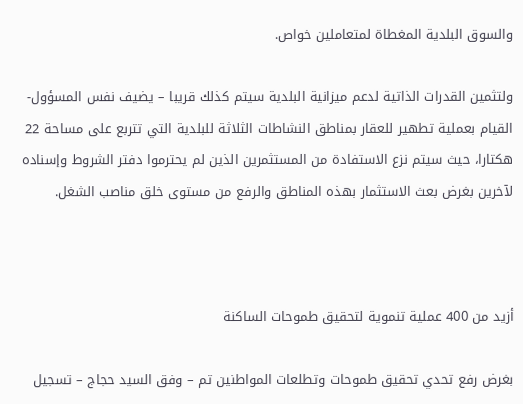والسوق البلدية المغطاة لمتعاملين خواص.

ولتثمين القدرات الذاتية لدعم ميزانية البلدية سيتم كذلك قريبا – يضيف نفس المسؤول- القيام بعملية تطهير للعقار بمناطق النشاطات الثلاثة للبلدية التي تتربع على مساحة 22 هكتارا، حيث سيتم نزع الاستفادة من المستثمرين الذين لم يحترموا دفتر الشروط وإسناده لآخرين بغرض بعث الاستثمار بهذه المناطق والرفع من مستوى خلق مناصب الشغل.



أزيد من 400 عملية تنموية لتحقيق طموحات الساكنة

بغرض رفع تحدي تحقيق طموحات وتطلعات المواطنين تم – وفق السيد حجاج – تسجيل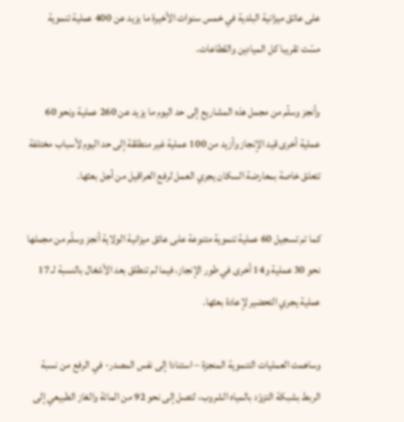على عاتق ميزانية البلدية في خمس سنوات الأخيرة ما يزيد عن 400 عملية تنموية مسّت تقريبا كل الميادين والقطاعات.

وأنجز وسلّم من مجمل هذه المشاريع إلى حد اليوم ما يزيد عن 260 عملية ونحو 60 عملية أخرى قيد الإنجاز وأزيد من 100 عملية غير منطلقة إلى حد اليوم لأسباب مختلفة تتعلق خاصة بمعارضة السكان يجري العمل لرفع العراقيل من أجل بعثها.

كما تم تسجيل 60 عملية تنموية متنوعة على عاتق ميزانية الولاية أنجز وسلّم من مجملها نحو 30 عملية و14 أخرى في طور الإنجاز، فيما لم تنطلق بعد الأشغال بالنسبة لـ 17 عملية يجري التحضير لإعادة بعثها.

وساهمت العمليات التنموية المنجزة – استنادا إلى نفس المصدر- في الرفع من نسبة الربط بشبكة التزوّد بالمياه الشروب، لتصل إلى نحو 92 من المائة والغاز الطبيعي إلى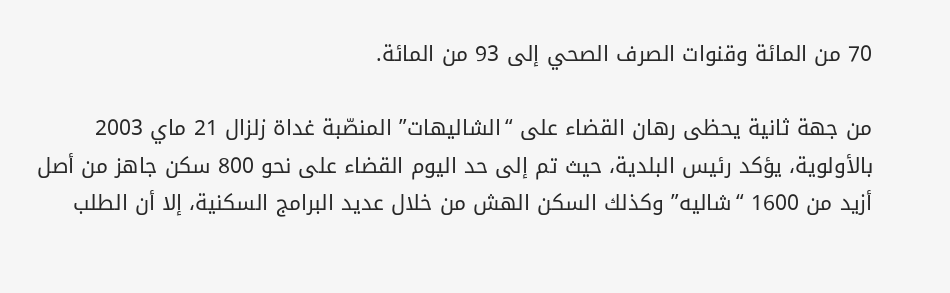70 من المائة وقنوات الصرف الصحي إلى 93 من المائة.

من جهة ثانية يحظى رهان القضاء على “الشاليهات” المنصّبة غداة زلزال 21 ماي 2003 بالأولوية، يؤكد رئيس البلدية، حيث تم إلى حد اليوم القضاء على نحو 800 سكن جاهز من أصل أزيد من 1600 “شاليه” وكذلك السكن الهش من خلال عديد البرامج السكنية، إلا أن الطلب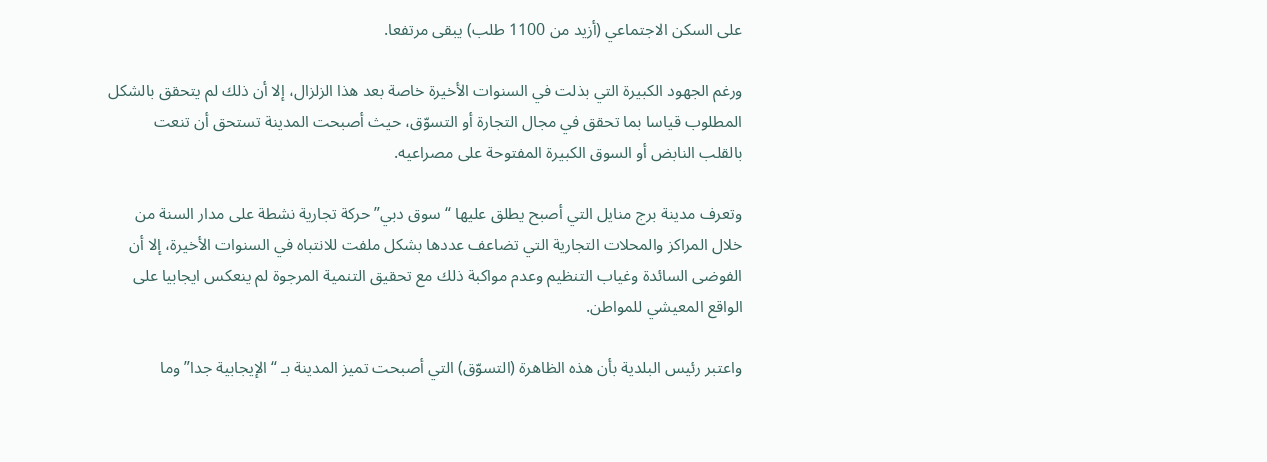على السكن الاجتماعي (أزيد من 1100 طلب) يبقى مرتفعا.

ورغم الجهود الكبيرة التي بذلت في السنوات الأخيرة خاصة بعد هذا الزلزال، إلا أن ذلك لم يتحقق بالشكل المطلوب قياسا بما تحقق في مجال التجارة أو التسوّق، حيث أصبحت المدينة تستحق أن تنعت بالقلب النابض أو السوق الكبيرة المفتوحة على مصراعيه.

وتعرف مدينة برج منايل التي أصبح يطلق عليها “سوق دبي” حركة تجارية نشطة على مدار السنة من خلال المراكز والمحلات التجارية التي تضاعف عددها بشكل ملفت للانتباه في السنوات الأخيرة، إلا أن الفوضى السائدة وغياب التنظيم وعدم مواكبة ذلك مع تحقيق التنمية المرجوة لم ينعكس ايجابيا على الواقع المعيشي للمواطن.

واعتبر رئيس البلدية بأن هذه الظاهرة (التسوّق) التي أصبحت تميز المدينة بـ “الإيجابية جدا” وما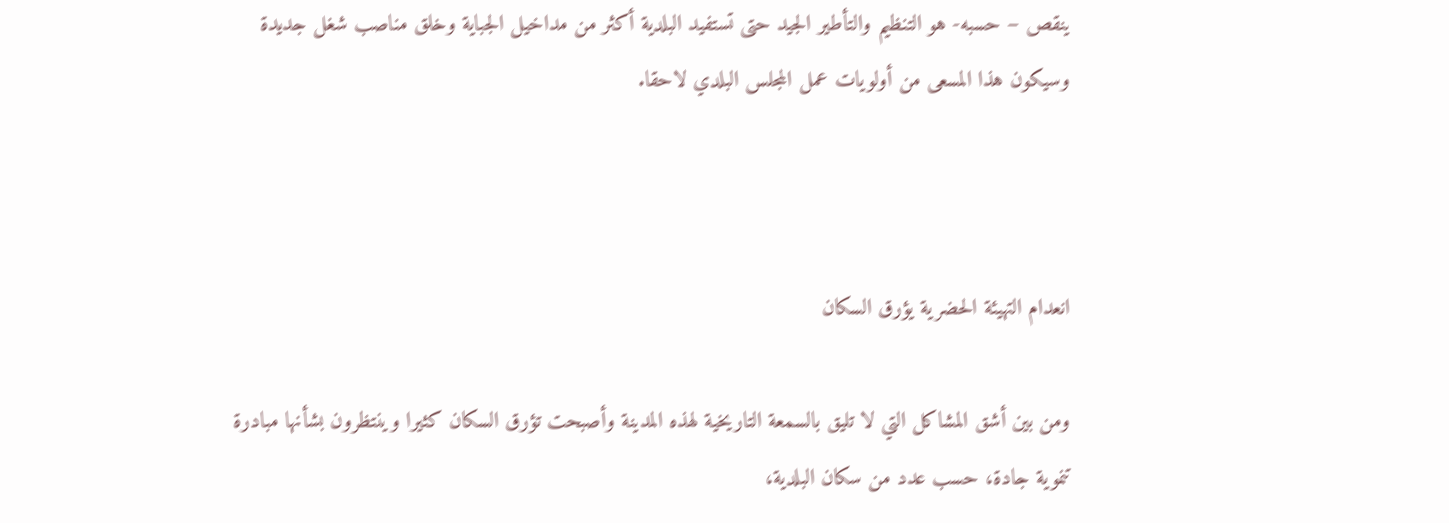ينقص – حسبه- هو التنظيم والتأطير الجيد حتى تستفيد البلدية أكثر من مداخيل الجباية وخلق مناصب شغل جديدة وسيكون هذا المسعى من أولويات عمل المجلس البلدي لاحقا.



انعدام التهيئة الحضرية يؤرق السكان

ومن بين أشق المشاكل التي لا تليق بالسمعة التاريخية لهذه المدينة وأصبحت تؤرق السكان كثيرا وينتظرون بشأنها مبادرة تنموية جادة، حسب عدد من سكان البلدية،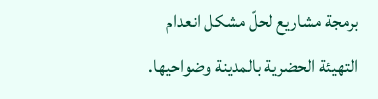برمجة مشاريع لحلّ مشكل انعدام التهيئة الحضرية بالمدينة وضواحيها.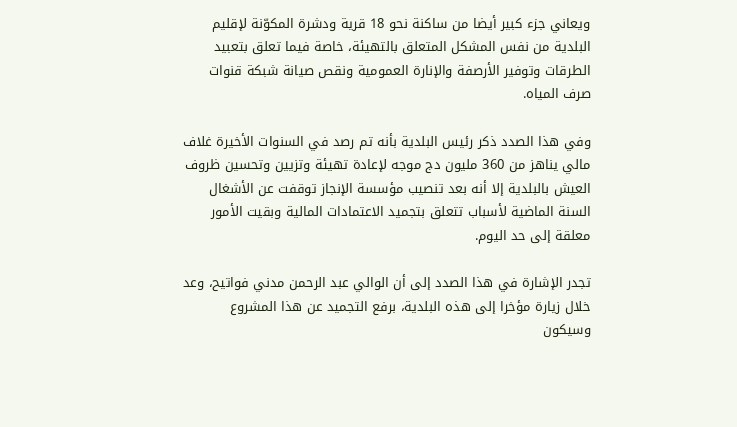ويعاني جزء كبير أيضا من ساكنة نحو 18 قرية ودشرة المكوّنة لإقليم البلدية من نفس المشكل المتعلق بالتهيئة، خاصة فيما تعلق بتعبيد الطرقات وتوفير الأرصفة والإنارة العمومية ونقص صيانة شبكة قنوات صرف المياه.

وفي هذا الصدد ذكر رئيس البلدية بأنه تم رصد في السنوات الأخيرة غلاف مالي يناهز من 360 مليون دج موجه لإعادة تهيئة وتزيين وتحسين ظروف العيش بالبلدية إلا أنه بعد تنصيب مؤسسة الإنجاز توقفت عن الأشغال السنة الماضية لأسباب تتعلق بتجميد الاعتمادات المالية وبقيت الأمور معلقة إلى حد اليوم.

تجدر الإشارة في هذا الصدد إلى أن الوالي عبد الرحمن مدني فواتيح، وعد خلال زيارة مؤخرا إلى هذه البلدية، برفع التجميد عن هذا المشروع وسيكون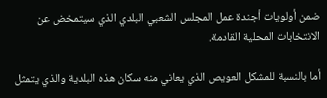ضمن أولويات أجندة عمل المجلس الشعبي البلدي الذي سيتمخض عن الانتخابات المحلية القادمة.

أما بالنسبة للمشكل العويص الذي يعاني منه سكان هذه البلدية والذي يتمثل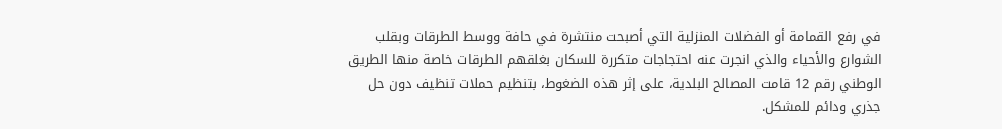في رفع القمامة أو الفضلات المنزلية التي أصبحت منتشرة في حافة ووسط الطرقات وبقلب الشوارع والأحياء والذي انجرت عنه احتجاجات متكررة للسكان بغلقهم الطرقات خاصة منها الطريق الوطني رقم 12 قامت المصالح البلدية، على إثر هذه الضغوط، بتنظيم حملات تنظيف دون حل جذري ودائم للمشكل.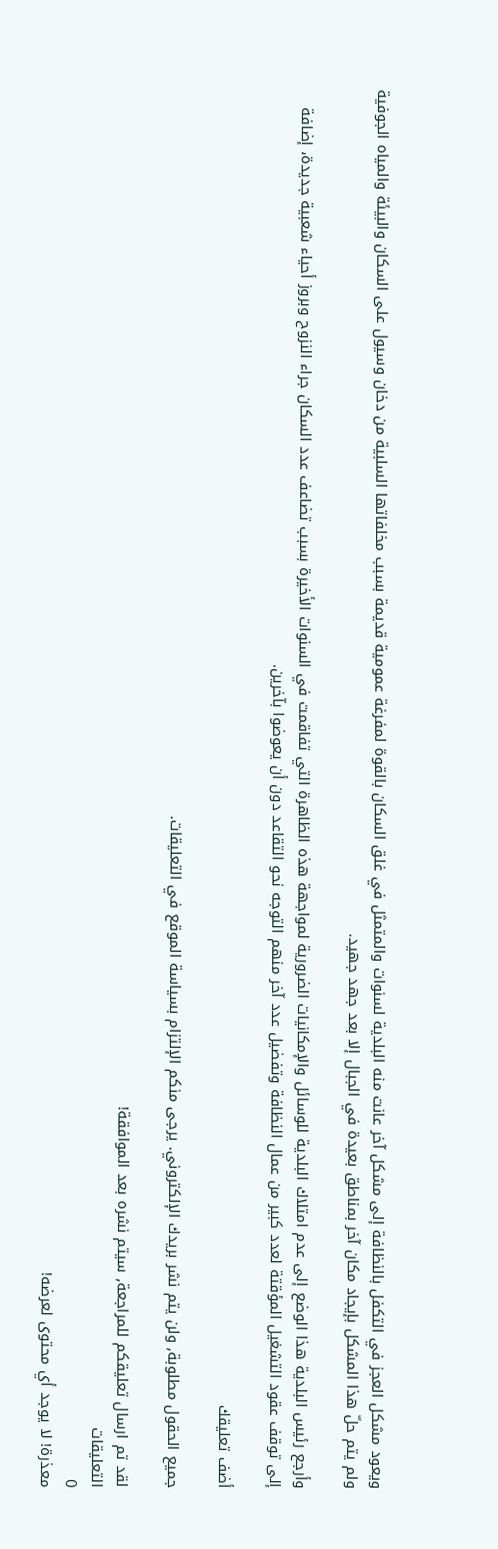ويعود مشكل العجز في التكفل بالنظافة إلى مشكل آخر عانت منه البلدية لسنوات والمتمثل في غلق السكان بالقوة لمفرغة عمومية قديمة بسبب مخلفاتها السلبية من دخان وسيول على السكان والبيئة والمياه الجوفية ولم يتم حلّ هذا المشكل بإيجاد مكان آخر بمناطق بعيدة في الجبال إلا بعد جهد جهيد.

وأرجع رئيس البلدية هذا الوضع إلى عدم امتلاك البلدية للوسائل والإمكانيات الضرورية لمواجهة هذه الظاهرة التي تفاقمت في السنوات الأخيرة بسبب تضاعف عدد السكان جراء النزوح وبروز أحياء شعبية جديدة، إضافة إلى توقف عقود التشغيل المؤقتة لعدد كبير من عمال النظافة وتفضيل عدد آخر منهم التوجه نحو التقاعد دون أن يعوضوا بآخرين.

أضف تعليقك

جميع الحقول مطلوبة, ولن يتم نشر بريدك الإلكتروني. يرجى منكم الإلتزام بسياسة الموقع في التعليقات.

لقد تم ارسال تعليقكم للمراجعة, سيتم نشره بعد الموافقة!
التعليقات
0
معذرة! لا يوجد أي محتوى لعرضه!